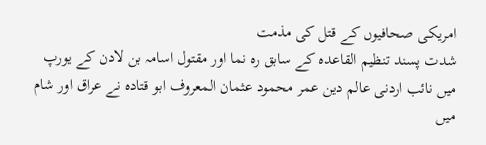امریکی صحافیوں کے قتل کی مذمت
شدت پسند تنظیم القاعدہ کے سابق رہ نما اور مقتول اسامہ بن لادن کے یورپ میں نائب اردنی عالم دین عمر محمود عثمان المعروف ابو قتادہ نے عراق اور شام میں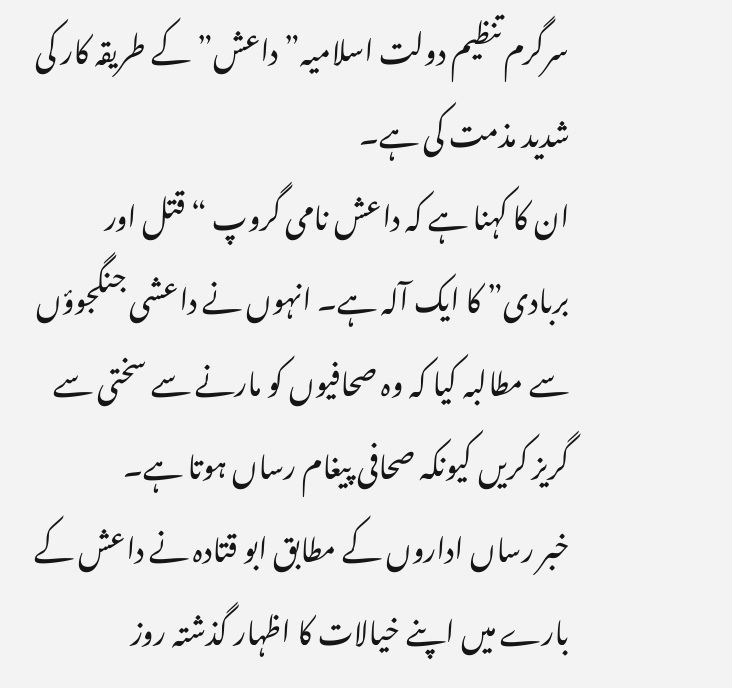سرگرم تنظیم دولت اسلامیہ”داعش” کے طریقہ کار کی شدید مذمت کی ہے۔
ان کا کہنا ہے کہ داعش نامی گروپ “قتل اور بربادی” کا ایک آلہ ہے۔ انہوں نے داعشی جنگجوؤں سے مطالبہ کیا کہ وہ صحافیوں کو مارنے سے سختی سے گریز کریں کیونکہ صحافی پیغام رساں ہوتا ہے۔
خبر رساں اداروں کے مطابق ابو قتادہ نے داعش کے بارے میں اپنے خیالات کا اظہار گذشتہ روز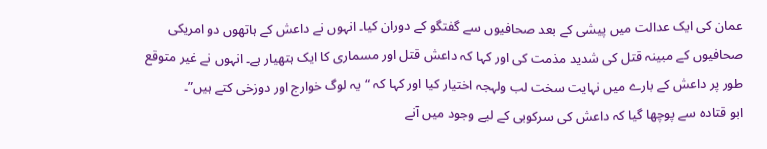عمان کی ایک عدالت میں پیشی کے بعد صحافیوں سے گفتگو کے دوران کیا۔ انہوں نے داعش کے ہاتھوں دو امریکی صحافیوں کے مبینہ قتل کی شدید مذمت کی اور کہا کہ داعش قتل اور مسماری کا ایک ہتھیار ہے۔ انہوں نے غیر متوقع طور پر داعش کے بارے میں نہایت سخت لب ولہجہ اختیار کیا اور کہا کہ “یہ لوگ خوارج اور دوزخی کتے ہیں”۔
ابو قتادہ سے پوچھا گیا کہ داعش کی سرکوبی کے لیے وجود میں آنے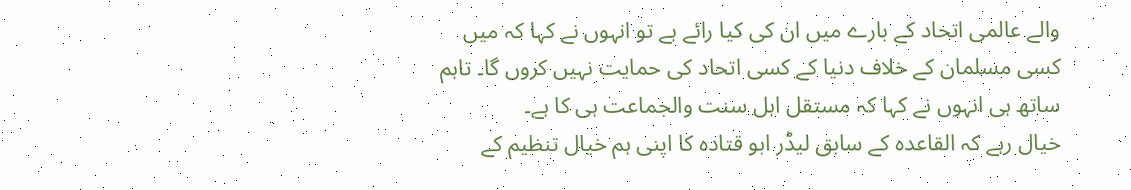والے عالمی اتحاد کے بارے میں ان کی کیا رائے ہے تو انہوں نے کہا کہ میں کسی مسلمان کے خلاف دنیا کے کسی اتحاد کی حمایت نہیں کروں گا۔ تاہم ساتھ ہی انہوں نے کہا کہ مستقل اہل سنت والجماعت ہی کا ہے۔
خیال رہے کہ القاعدہ کے سابق لیڈر ابو قتادہ کا اپنی ہم خیال تنظیم کے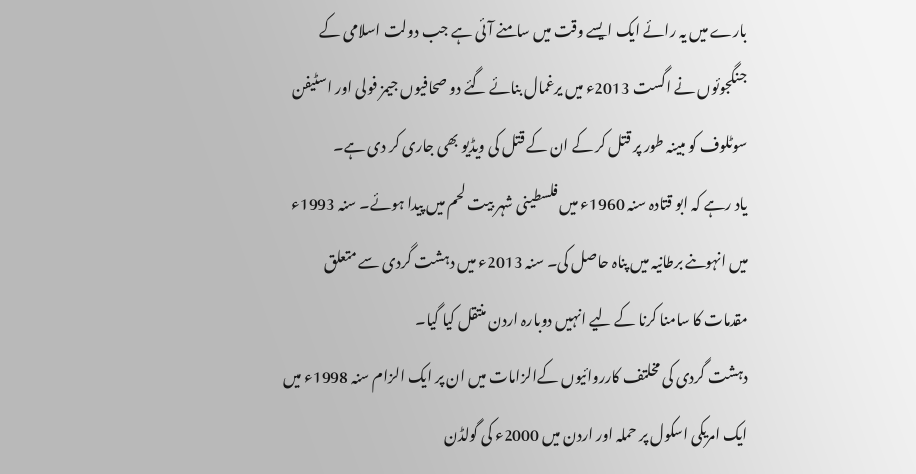بارے میں یہ رائے ایک ایسے وقت میں سامنے آئی ہے جب دولت اسلامی کے جنگجوئوں نے اگست 2013ء میں یرغمال بنائے گئے دو صحافیوں جیمز فولی اور اسٹیفن سوٹلوف کو مبینہ طور پر قتل کر کے ان کے قتل کی ویڈیو بھی جاری کر دی ہے۔
یاد رہے کہ ابو قتادہ سنہ 1960ء میں فلسطینی شہر بیت لحم میں پیدا ہوئے۔ سنہ 1993ء میں انہوںنے برطانیہ میں پناہ حاصل کی۔ سنہ 2013ء میں دہشت گردی سے متعلق مقدمات کا سامنا کرنا کے لیے انہیں دوبارہ اردن منتقل کیا گیا۔
دہشت گردی کی مخلتف کارروائیوں کےالزامات میں ان پر ایک الزام سنہ 1998ء میں ایک امریکی اسکول پر حملہ اور اردن میں 2000ء کی گولڈن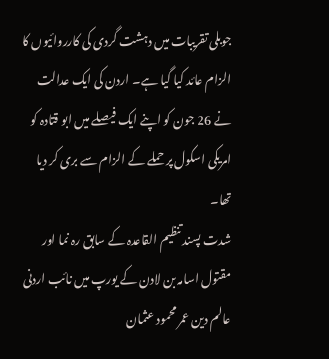جوبلی تقریبات میں دہشت گردی کی کارروائیوں کا الزام عائد کیا گیا ہے۔ اردن کی ایک عدالت نے 26 جون کو اپنے ایک فیصلے میں ابو قتادہ کو امریکی اسکول پر حملے کے الزام سے بری کر دیا تھا۔
شدت پسند تنظیم القاعدہ کے سابق رہ نما اور مقتول اسامہ بن لادن کے یورپ میں نائب اردنی عالم دین عمر محمود عثمان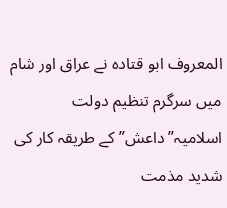المعروف ابو قتادہ نے عراق اور شام میں سرگرم تنظیم دولت اسلامیہ”داعش” کے طریقہ کار کی شدید مذمت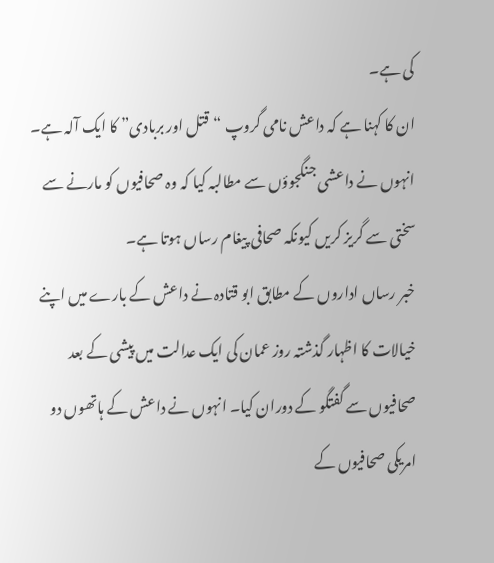کی ہے۔
ان کا کہنا ہے کہ داعش نامی گروپ “قتل اور بربادی” کا ایک آلہ ہے۔ انہوں نے داعشی جنگجوؤں سے مطالبہ کیا کہ وہ صحافیوں کو مارنے سے سختی سے گریز کریں کیونکہ صحافی پیغام رساں ہوتا ہے۔
خبر رساں اداروں کے مطابق ابو قتادہ نے داعش کے بارے میں اپنے خیالات کا اظہار گذشتہ روز عمان کی ایک عدالت میں پیشی کے بعد صحافیوں سے گفتگو کے دوران کیا۔ انہوں نے داعش کے ہاتھوں دو امریکی صحافیوں کے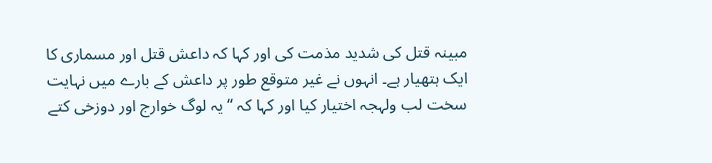مبینہ قتل کی شدید مذمت کی اور کہا کہ داعش قتل اور مسماری کا ایک ہتھیار ہے۔ انہوں نے غیر متوقع طور پر داعش کے بارے میں نہایت سخت لب ولہجہ اختیار کیا اور کہا کہ “یہ لوگ خوارج اور دوزخی کتے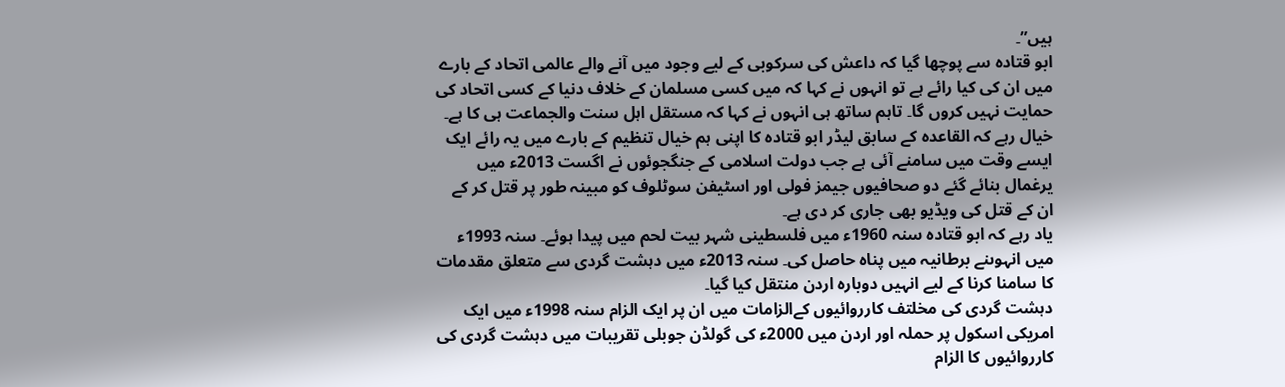ہیں”۔
ابو قتادہ سے پوچھا گیا کہ داعش کی سرکوبی کے لیے وجود میں آنے والے عالمی اتحاد کے بارے میں ان کی کیا رائے ہے تو انہوں نے کہا کہ میں کسی مسلمان کے خلاف دنیا کے کسی اتحاد کی حمایت نہیں کروں گا۔ تاہم ساتھ ہی انہوں نے کہا کہ مستقل اہل سنت والجماعت ہی کا ہے۔
خیال رہے کہ القاعدہ کے سابق لیڈر ابو قتادہ کا اپنی ہم خیال تنظیم کے بارے میں یہ رائے ایک ایسے وقت میں سامنے آئی ہے جب دولت اسلامی کے جنگجوئوں نے اگست 2013ء میں یرغمال بنائے گئے دو صحافیوں جیمز فولی اور اسٹیفن سوٹلوف کو مبینہ طور پر قتل کر کے ان کے قتل کی ویڈیو بھی جاری کر دی ہے۔
یاد رہے کہ ابو قتادہ سنہ 1960ء میں فلسطینی شہر بیت لحم میں پیدا ہوئے۔ سنہ 1993ء میں انہوںنے برطانیہ میں پناہ حاصل کی۔ سنہ 2013ء میں دہشت گردی سے متعلق مقدمات کا سامنا کرنا کے لیے انہیں دوبارہ اردن منتقل کیا گیا۔
دہشت گردی کی مخلتف کارروائیوں کےالزامات میں ان پر ایک الزام سنہ 1998ء میں ایک امریکی اسکول پر حملہ اور اردن میں 2000ء کی گولڈن جوبلی تقریبات میں دہشت گردی کی کارروائیوں کا الزام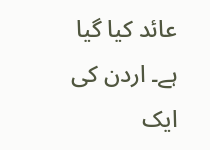عائد کیا گیا ہے۔ اردن کی ایک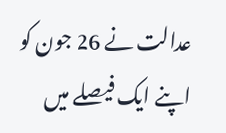عدالت نے 26 جون کو اپنے ایک فیصلے میں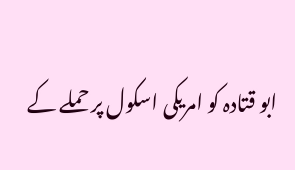ابو قتادہ کو امریکی اسکول پر حملے کے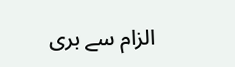الزام سے بری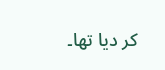کر دیا تھا۔